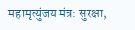महामृत्युंजय मंत्र: सुरक्षा,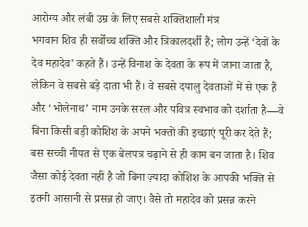आरोग्य और लंबी उम्र के लिए सबसे शक्तिशाली मंत्र
भगवान शिव ही सर्वोच्च शक्ति और त्रिकालदर्शी हैं; लोग उन्हें ‘देवों के देव महादेव’ कहते हैं। उन्हें विनाश के देवता के रूप में जाना जाता है, लेकिन वे सबसे बड़े दाता भी हैं। वे सबसे दयालु देवताओं में से एक हैं और ‘भोलेनाथ’ नाम उनके सरल और पवित्र स्वभाव को दर्शाता है—वे बिना किसी बड़ी कोशिश के अपने भक्तों की इच्छाएं पूरी कर देते हैं; बस सच्ची नीयत से एक बेलपत्र चढ़ाने से ही काम बन जाता है। शिव जैसा कोई देवता नहीं है जो बिना ज़्यादा कोशिश के आपकी भक्ति से इतनी आसानी से प्रसन्न हो जाए। वैसे तो महादेव को प्रसन्न करने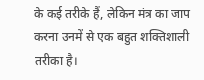के कई तरीके हैं, लेकिन मंत्र का जाप करना उनमें से एक बहुत शक्तिशाली तरीका है।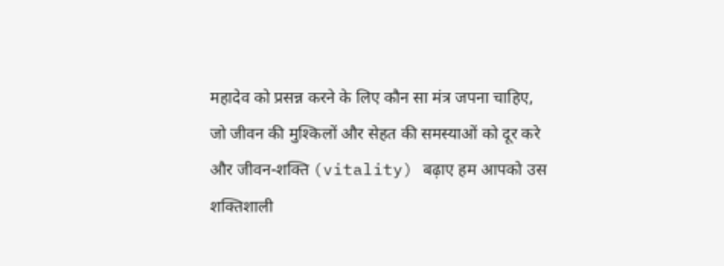महादेव को प्रसन्न करने के लिए कौन सा मंत्र जपना चाहिए, जो जीवन की मुश्किलों और सेहत की समस्याओं को दूर करे और जीवन-शक्ति (vitality) बढ़ाए हम आपको उस शक्तिशाली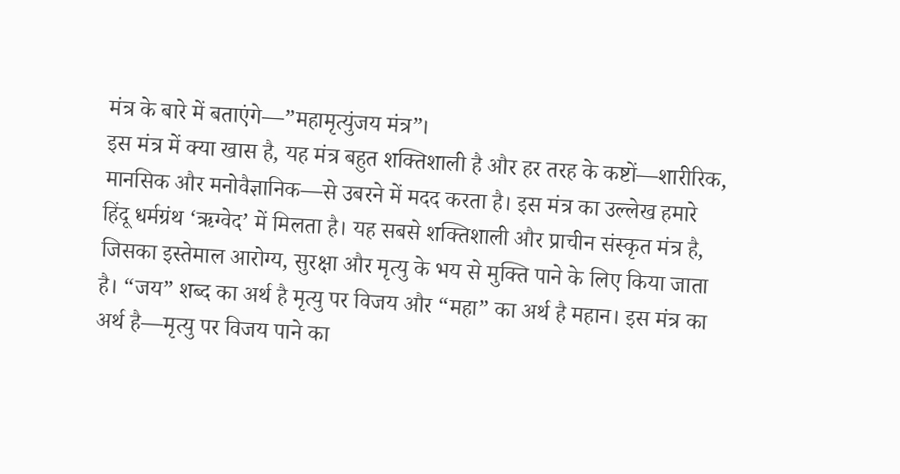मंत्र के बारे में बताएंगे—”महामृत्युंजय मंत्र”।
इस मंत्र में क्या खास है, यह मंत्र बहुत शक्तिशाली है और हर तरह के कष्टों—शारीरिक, मानसिक और मनोवैज्ञानिक—से उबरने में मदद करता है। इस मंत्र का उल्लेख हमारे हिंदू धर्मग्रंथ ‘ऋग्वेद’ में मिलता है। यह सबसे शक्तिशाली और प्राचीन संस्कृत मंत्र है, जिसका इस्तेमाल आरोग्य, सुरक्षा और मृत्यु के भय से मुक्ति पाने के लिए किया जाता है। “जय” शब्द का अर्थ है मृत्यु पर विजय और “महा” का अर्थ है महान। इस मंत्र का अर्थ है—मृत्यु पर विजय पाने का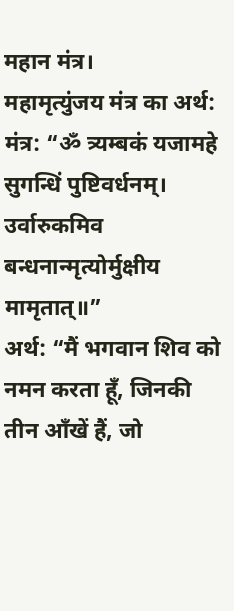महान मंत्र।
महामृत्युंजय मंत्र का अर्थ:
मंत्र: “ॐ त्र्यम्बकं यजामहे सुगन्धिं पुष्टिवर्धनम्। उर्वारुकमिव बन्धनान्मृत्योर्मुक्षीय मामृतात्॥”
अर्थ: “मैं भगवान शिव को नमन करता हूँ, जिनकी तीन आँखें हैं, जो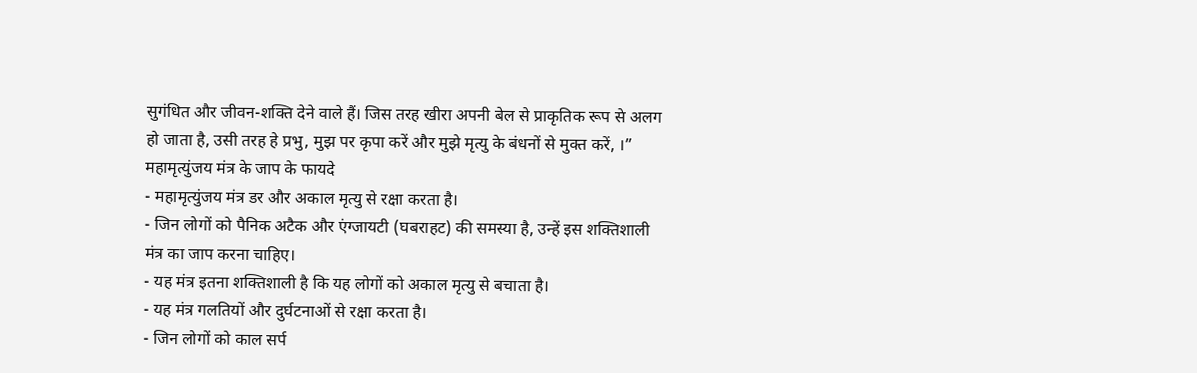सुगंधित और जीवन-शक्ति देने वाले हैं। जिस तरह खीरा अपनी बेल से प्राकृतिक रूप से अलग हो जाता है, उसी तरह हे प्रभु, मुझ पर कृपा करें और मुझे मृत्यु के बंधनों से मुक्त करें, ।” महामृत्युंजय मंत्र के जाप के फायदे
- महामृत्युंजय मंत्र डर और अकाल मृत्यु से रक्षा करता है।
- जिन लोगों को पैनिक अटैक और एंग्जायटी (घबराहट) की समस्या है, उन्हें इस शक्तिशाली मंत्र का जाप करना चाहिए।
- यह मंत्र इतना शक्तिशाली है कि यह लोगों को अकाल मृत्यु से बचाता है।
- यह मंत्र गलतियों और दुर्घटनाओं से रक्षा करता है।
- जिन लोगों को काल सर्प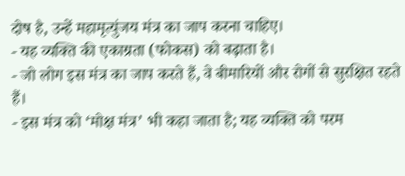दोष है, उन्हें महामृत्युंजय मंत्र का जाप करना चाहिए।
- यह व्यक्ति की एकाग्रता (फोकस) को बढ़ाता है।
- जो लोग इस मंत्र का जाप करते हैं, वे बीमारियों और रोगों से सुरक्षित रहते हैं।
- इस मंत्र को ‘मोक्ष मंत्र’ भी कहा जाता है; यह व्यक्ति को परम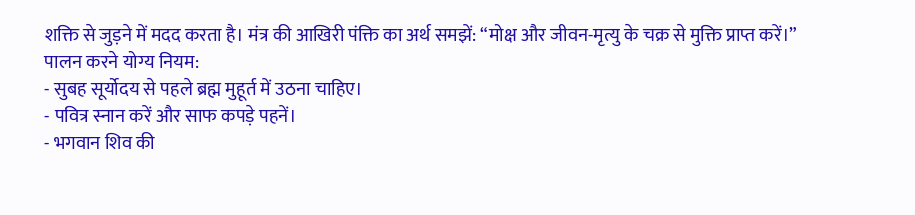शक्ति से जुड़ने में मदद करता है। मंत्र की आखिरी पंक्ति का अर्थ समझें: “मोक्ष और जीवन-मृत्यु के चक्र से मुक्ति प्राप्त करें।”
पालन करने योग्य नियम:
- सुबह सूर्योदय से पहले ब्रह्म मुहूर्त में उठना चाहिए।
- पवित्र स्नान करें और साफ कपड़े पहनें।
- भगवान शिव की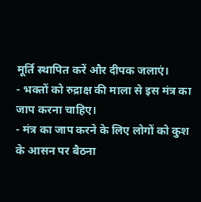मूर्ति स्थापित करें और दीपक जलाएं।
- भक्तों को रुद्राक्ष की माला से इस मंत्र का जाप करना चाहिए।
- मंत्र का जाप करने के लिए लोगों को कुश के आसन पर बैठना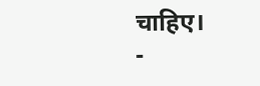चाहिए।
-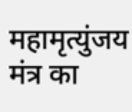महामृत्युंजय मंत्र का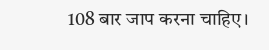108 बार जाप करना चाहिए।